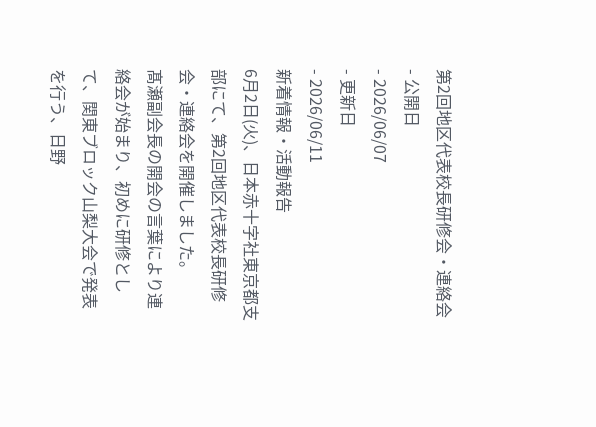第2回地区代表校長研修会・連絡会
- 公開日
- 2026/06/07
- 更新日
- 2026/06/11
新着情報・活動報告
6月2日(火)、日本赤十字社東京都支部にて、第2回地区代表校長研修会・連絡会を開催しました。
髙瀬副会長の開会の言葉により連絡会が始まり、初めに研修として、関東ブロック山梨大会で発表を行う、日野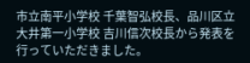市立南平小学校 千葉智弘校長、品川区立大井第一小学校 吉川信次校長から発表を行っていただきました。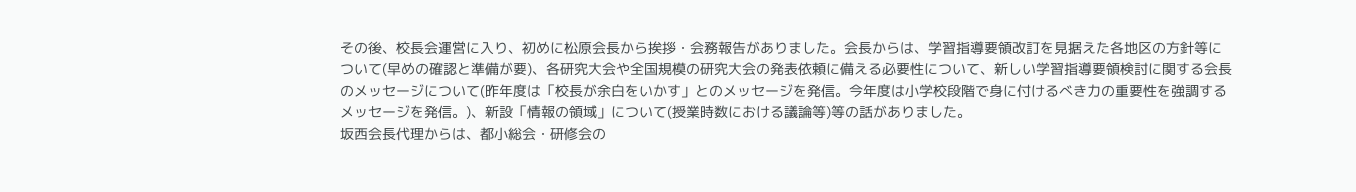その後、校長会運営に入り、初めに松原会長から挨拶・会務報告がありました。会長からは、学習指導要領改訂を見据えた各地区の方針等について(早めの確認と準備が要)、各研究大会や全国規模の研究大会の発表依頼に備える必要性について、新しい学習指導要領検討に関する会長のメッセージについて(昨年度は「校長が余白をいかす」とのメッセージを発信。今年度は小学校段階で身に付けるべき力の重要性を強調するメッセージを発信。)、新設「情報の領域」について(授業時数における議論等)等の話がありました。
坂西会長代理からは、都小総会・研修会の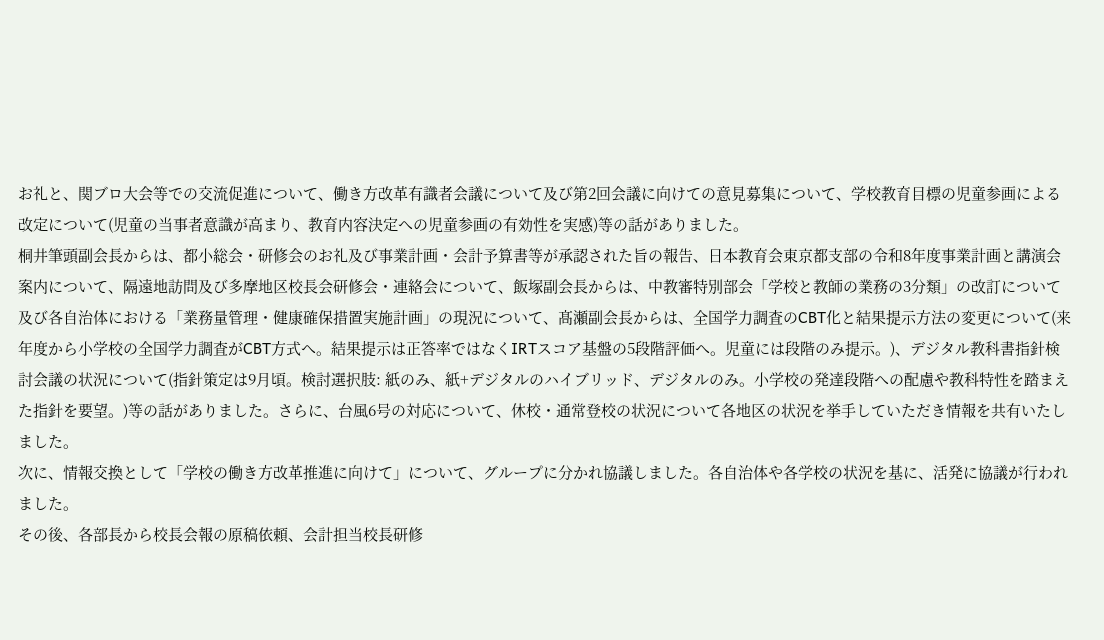お礼と、関ブロ大会等での交流促進について、働き方改革有識者会議について及び第2回会議に向けての意見募集について、学校教育目標の児童参画による改定について(児童の当事者意識が高まり、教育内容決定への児童参画の有効性を実感)等の話がありました。
桐井筆頭副会長からは、都小総会・研修会のお礼及び事業計画・会計予算書等が承認された旨の報告、日本教育会東京都支部の令和8年度事業計画と講演会案内について、隔遠地訪問及び多摩地区校長会研修会・連絡会について、飯塚副会長からは、中教審特別部会「学校と教師の業務の3分類」の改訂について及び各自治体における「業務量管理・健康確保措置実施計画」の現況について、髙瀬副会長からは、全国学力調査のCBT化と結果提示方法の変更について(来年度から小学校の全国学力調査がCBT方式へ。結果提示は正答率ではなくIRTスコア基盤の5段階評価へ。児童には段階のみ提示。)、デジタル教科書指針検討会議の状況について(指針策定は9月頃。検討選択肢: 紙のみ、紙+デジタルのハイブリッド、デジタルのみ。小学校の発達段階への配慮や教科特性を踏まえた指針を要望。)等の話がありました。さらに、台風6号の対応について、休校・通常登校の状況について各地区の状況を挙手していただき情報を共有いたしました。
次に、情報交換として「学校の働き方改革推進に向けて」について、グループに分かれ協議しました。各自治体や各学校の状況を基に、活発に協議が行われました。
その後、各部長から校長会報の原稿依頼、会計担当校長研修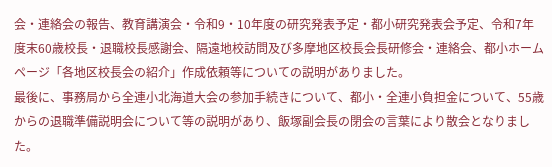会・連絡会の報告、教育講演会・令和9・10年度の研究発表予定・都小研究発表会予定、令和7年度末60歳校長・退職校長感謝会、隔遠地校訪問及び多摩地区校長会長研修会・連絡会、都小ホームページ「各地区校長会の紹介」作成依頼等についての説明がありました。
最後に、事務局から全連小北海道大会の参加手続きについて、都小・全連小負担金について、55歳からの退職準備説明会について等の説明があり、飯塚副会長の閉会の言葉により散会となりました。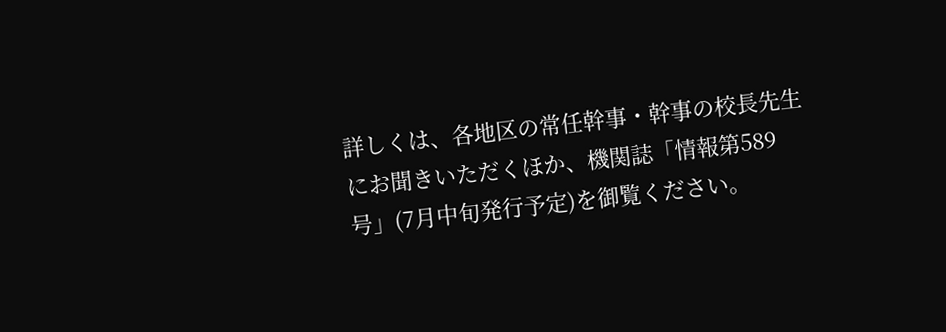詳しくは、各地区の常任幹事・幹事の校長先生にお聞きいただくほか、機関誌「情報第589号」(7月中旬発行予定)を御覧ください。